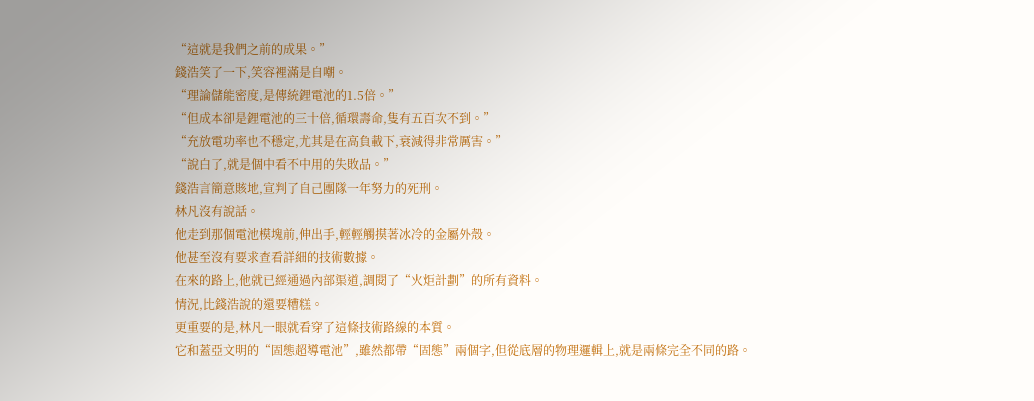“這就是我們之前的成果。”
錢浩笑了一下,笑容裡滿是自嘲。
“理論儲能密度,是傳統鋰電池的1.5倍。”
“但成本卻是鋰電池的三十倍,循環壽命,隻有五百次不到。”
“充放電功率也不穩定,尤其是在高負載下,衰減得非常厲害。”
“說白了,就是個中看不中用的失敗品。”
錢浩言簡意賅地,宣判了自己團隊一年努力的死刑。
林凡沒有說話。
他走到那個電池模塊前,伸出手,輕輕觸摸著冰冷的金屬外殼。
他甚至沒有要求查看詳細的技術數據。
在來的路上,他就已經通過內部渠道,調閱了“火炬計劃”的所有資料。
情況,比錢浩說的還要糟糕。
更重要的是,林凡一眼就看穿了這條技術路線的本質。
它和蓋亞文明的“固態超導電池”,雖然都帶“固態”兩個字,但從底層的物理邏輯上,就是兩條完全不同的路。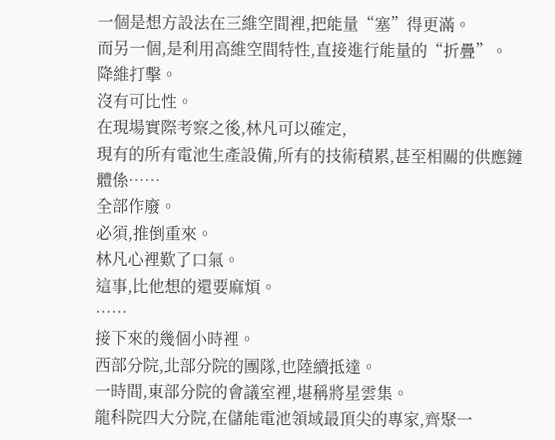一個是想方設法在三維空間裡,把能量“塞”得更滿。
而另一個,是利用高維空間特性,直接進行能量的“折疊”。
降維打擊。
沒有可比性。
在現場實際考察之後,林凡可以確定,
現有的所有電池生產設備,所有的技術積累,甚至相關的供應鏈體係……
全部作廢。
必須,推倒重來。
林凡心裡歎了口氣。
這事,比他想的還要麻煩。
……
接下來的幾個小時裡。
西部分院,北部分院的團隊,也陸續抵達。
一時間,東部分院的會議室裡,堪稱將星雲集。
龍科院四大分院,在儲能電池領域最頂尖的專家,齊聚一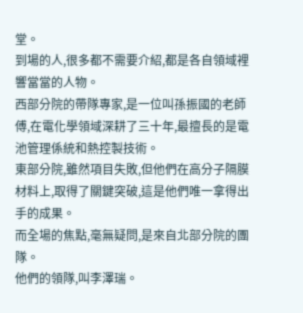堂。
到場的人,很多都不需要介紹,都是各自領域裡響當當的人物。
西部分院的帶隊專家,是一位叫孫振國的老師傅,在電化學領域深耕了三十年,最擅長的是電池管理係統和熱控製技術。
東部分院,雖然項目失敗,但他們在高分子隔膜材料上,取得了關鍵突破,這是他們唯一拿得出手的成果。
而全場的焦點,毫無疑問,是來自北部分院的團隊。
他們的領隊,叫李澤瑞。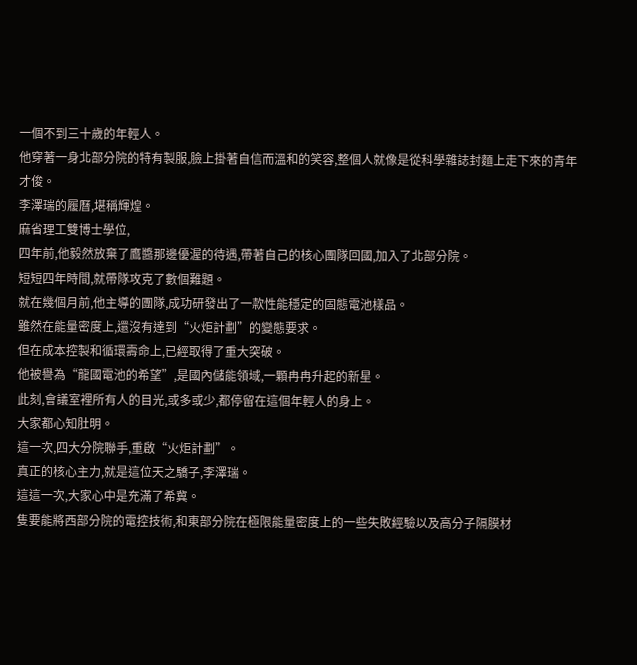一個不到三十歲的年輕人。
他穿著一身北部分院的特有製服,臉上掛著自信而溫和的笑容,整個人就像是從科學雜誌封麵上走下來的青年才俊。
李澤瑞的履曆,堪稱輝煌。
麻省理工雙博士學位,
四年前,他毅然放棄了鷹醬那邊優渥的待遇,帶著自己的核心團隊回國,加入了北部分院。
短短四年時間,就帶隊攻克了數個難題。
就在幾個月前,他主導的團隊,成功研發出了一款性能穩定的固態電池樣品。
雖然在能量密度上,還沒有達到“火炬計劃”的變態要求。
但在成本控製和循環壽命上,已經取得了重大突破。
他被譽為“龍國電池的希望”,是國內儲能領域,一顆冉冉升起的新星。
此刻,會議室裡所有人的目光,或多或少,都停留在這個年輕人的身上。
大家都心知肚明。
這一次,四大分院聯手,重啟“火炬計劃”。
真正的核心主力,就是這位天之驕子,李澤瑞。
這這一次,大家心中是充滿了希冀。
隻要能將西部分院的電控技術,和東部分院在極限能量密度上的一些失敗經驗以及高分子隔膜材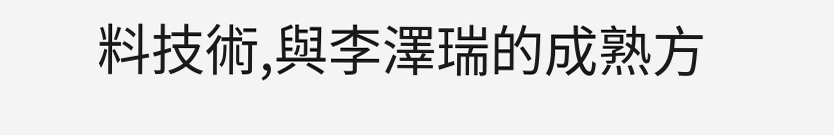料技術,與李澤瑞的成熟方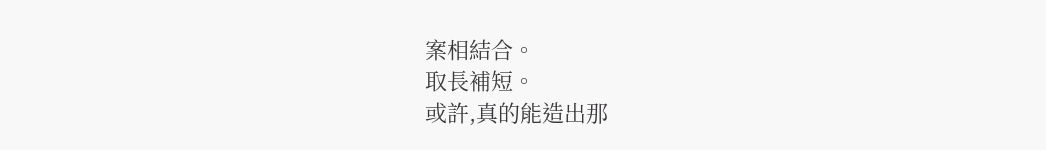案相結合。
取長補短。
或許,真的能造出那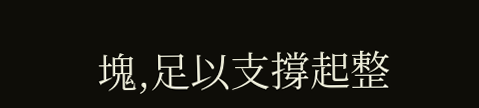塊,足以支撐起整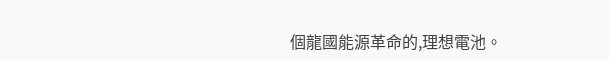個龍國能源革命的,理想電池。